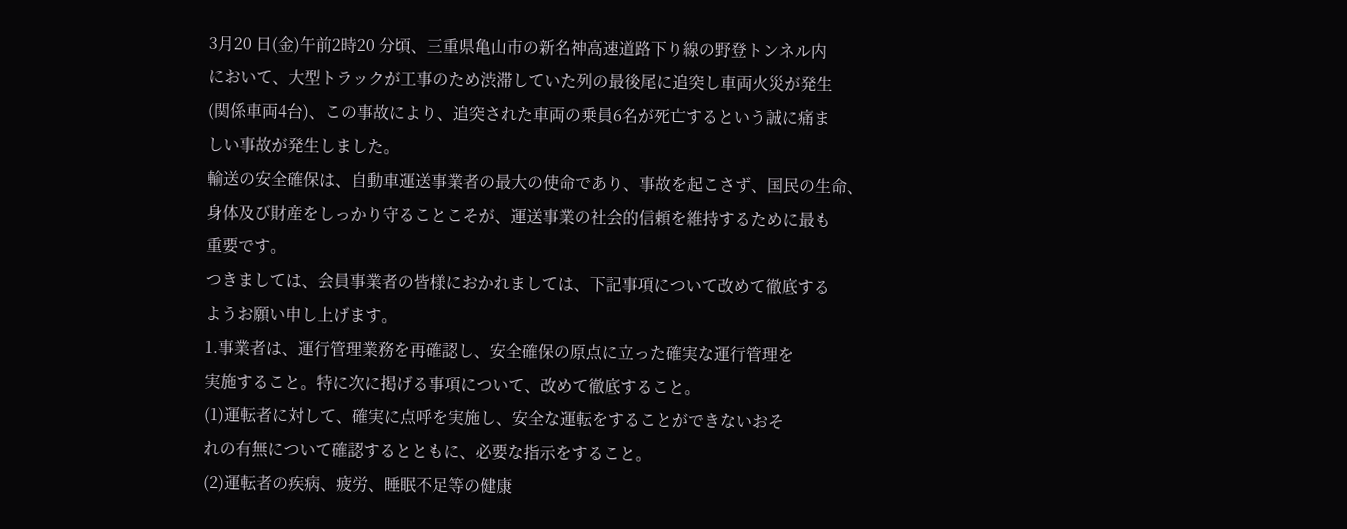3月20 日(金)午前2時20 分頃、三重県亀山市の新名神高速道路下り線の野登トンネル内
において、大型トラックが工事のため渋滞していた列の最後尾に追突し車両火災が発生
(関係車両4台)、この事故により、追突された車両の乗員6名が死亡するという誠に痛ま
しい事故が発生しました。
輸送の安全確保は、自動車運送事業者の最大の使命であり、事故を起こさず、国民の生命、
身体及び財産をしっかり守ることこそが、運送事業の社会的信頼を維持するために最も
重要です。
つきましては、会員事業者の皆様におかれましては、下記事項について改めて徹底する
ようお願い申し上げます。
1.事業者は、運行管理業務を再確認し、安全確保の原点に立った確実な運行管理を
実施すること。特に次に掲げる事項について、改めて徹底すること。
(1)運転者に対して、確実に点呼を実施し、安全な運転をすることができないおそ
れの有無について確認するとともに、必要な指示をすること。
(2)運転者の疾病、疲労、睡眠不足等の健康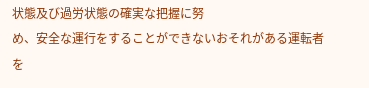状態及び過労状態の確実な把握に努
め、安全な運行をすることができないおそれがある運転者を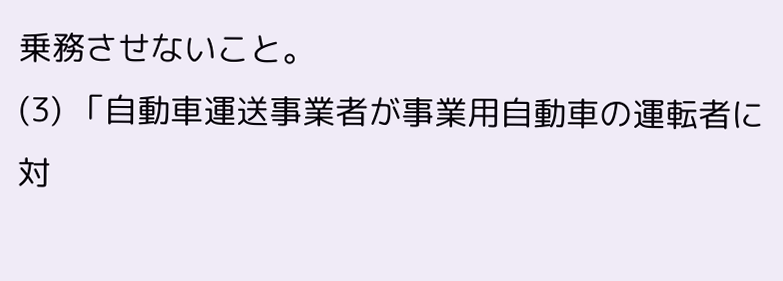乗務させないこと。
(3) 「自動車運送事業者が事業用自動車の運転者に対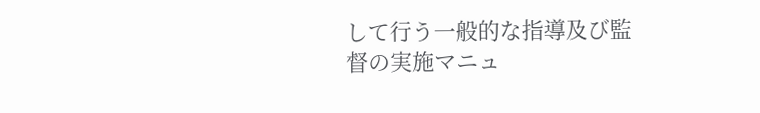して行う一般的な指導及び監
督の実施マニュ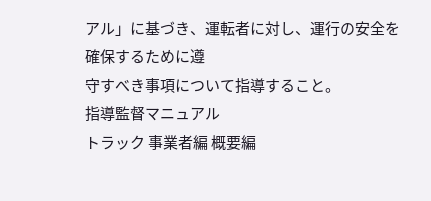アル」に基づき、運転者に対し、運行の安全を確保するために遵
守すべき事項について指導すること。
指導監督マニュアル
トラック 事業者編 概要編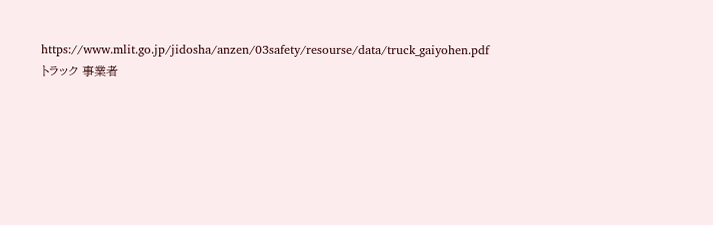https://www.mlit.go.jp/jidosha/anzen/03safety/resourse/data/truck_gaiyohen.pdf
トラック 事業者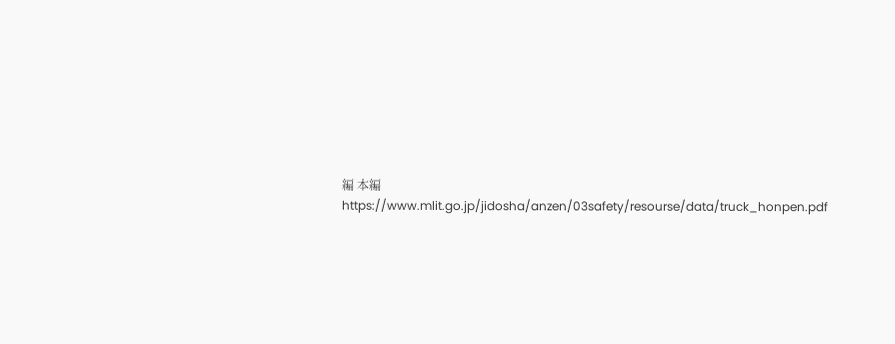編 本編
https://www.mlit.go.jp/jidosha/anzen/03safety/resourse/data/truck_honpen.pdf